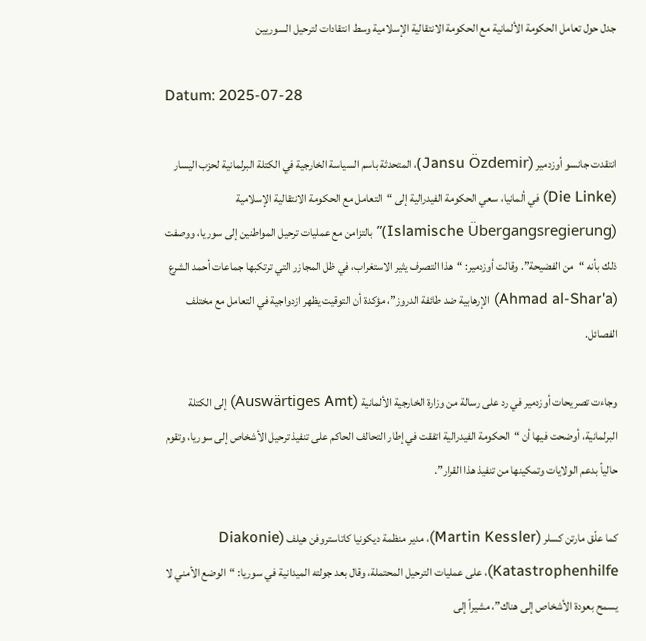جدل حول تعامل الحكومة الألمانية مع الحكومة الانتقالية الإسلامية وسط انتقادات لترحيل السوريين

Datum: 2025-07-28

انتقدت جانسو أوزدمير (Jansu Özdemir)، المتحدثة باسم السياسة الخارجية في الكتلة البرلمانية لحزب اليسار (Die Linke) في ألمانيا، سعي الحكومة الفيدرالية إلى “التعامل مع الحكومة الانتقالية الإسلامية (Islamische Übergangsregierung)” بالتزامن مع عمليات ترحيل المواطنين إلى سوريا، ووصفت ذلك بأنه “من الفضيحة”. وقالت أوزدمير: “هذا التصرف يثير الاستغراب، في ظل المجازر التي ترتكبها جماعات أحمد الشرع (Ahmad al-Shar'a) الإرهابية ضد طائفة الدروز”، مؤكدة أن التوقيت يظهر ازدواجية في التعامل مع مختلف الفصائل.

وجاءت تصريحات أوزدمير في رد على رسالة من وزارة الخارجية الألمانية (Auswärtiges Amt) إلى الكتلة البرلمانية، أوضحت فيها أن “الحكومة الفيدرالية اتفقت في إطار التحالف الحاكم على تنفيذ ترحيل الأشخاص إلى سوريا، وتقوم حالياً بدعم الولايات وتمكينها من تنفيذ هذا القرار”.

كما علّق مارتن كسلر (Martin Kessler)، مدير منظمة ديكونيا كاتاستروفن هيلف (Diakonie Katastrophenhilfe)، على عمليات الترحيل المحتملة، وقال بعد جولته الميدانية في سوريا: “الوضع الأمني لا يسمح بعودة الأشخاص إلى هناك”، مشيراً إلى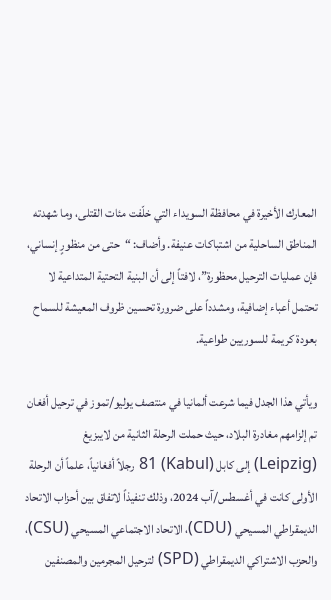المعارك الأخيرة في محافظة السويداء التي خلّفت مئات القتلى، وما شهدته المناطق الساحلية من اشتباكات عنيفة. وأضاف: “حتى من منظورٍ إنساني، فإن عمليات الترحيل محظورة”، لافتاً إلى أن البنية التحتية المتداعية لا تحتمل أعباء إضافية، ومشدداً على ضرورة تحسين ظروف المعيشة للسماح بعودة كريمة للسوريين طواعية.

ويأتي هذا الجدل فيما شرعت ألمانيا في منتصف يوليو/تموز في ترحيل أفغان تم إلزامهم مغادرة البلاد، حيث حملت الرحلة الثانية من لايبزيغ (Leipzig) إلى كابل (Kabul) 81 رجلاً أفغانياً، علماً أن الرحلة الأولى كانت في أغسطس/آب 2024، وذلك تنفيذاً لاتفاق بين أحزاب الاتحاد الديمقراطي المسيحي (CDU)، الاتحاد الاجتماعي المسيحي (CSU)، والحزب الاشتراكي الديمقراطي (SPD) لترحيل المجرمين والمصنفين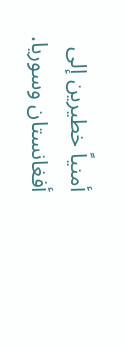أمنياً خطيرين إلى أفغانستان وسوريا.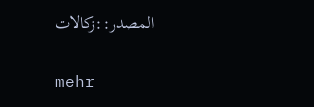المصدر::زكالات

mehr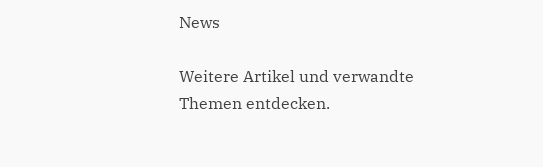News

Weitere Artikel und verwandte Themen entdecken.